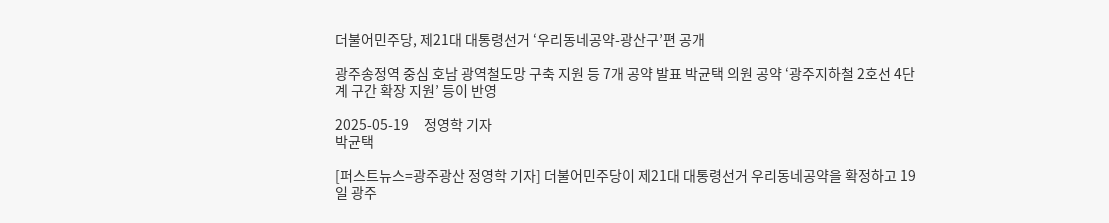더불어민주당, 제21대 대통령선거 ‘우리동네공약-광산구’편 공개

광주송정역 중심 호남 광역철도망 구축 지원 등 7개 공약 발표 박균택 의원 공약 ‘광주지하철 2호선 4단계 구간 확장 지원’ 등이 반영

2025-05-19     정영학 기자
박균택

[퍼스트뉴스=광주광산 정영학 기자] 더불어민주당이 제21대 대통령선거 우리동네공약을 확정하고 19일 광주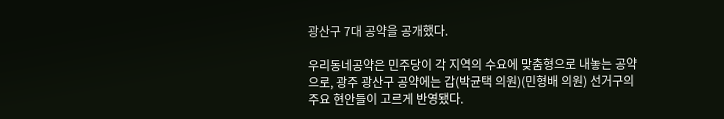광산구 7대 공약을 공개했다.

우리동네공약은 민주당이 각 지역의 수요에 맞춤형으로 내놓는 공약으로, 광주 광산구 공약에는 갑(박균택 의원)(민형배 의원) 선거구의 주요 현안들이 고르게 반영됐다.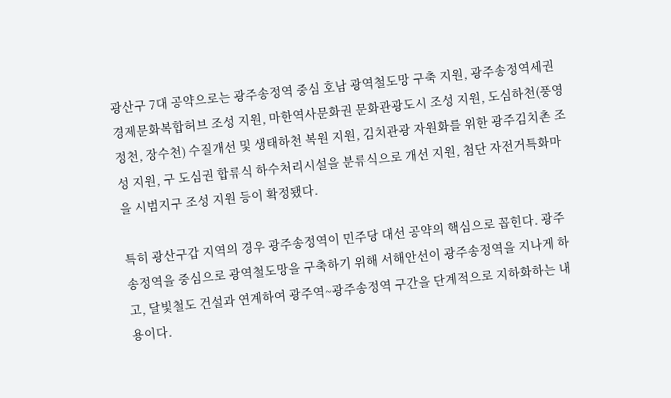광산구 7대 공약으로는 광주송정역 중심 호남 광역철도망 구축 지원, 광주송정역세권 경제문화복합허브 조성 지원, 마한역사문화권 문화관광도시 조성 지원, 도심하천(풍영정천, 장수천) 수질개선 및 생태하천 복원 지원, 김치관광 자원화를 위한 광주김치촌 조성 지원, 구 도심권 합류식 하수처리시설을 분류식으로 개선 지원, 첨단 자전거특화마을 시범지구 조성 지원 등이 확정됐다.

특히 광산구갑 지역의 경우 광주송정역이 민주당 대선 공약의 핵심으로 꼽힌다. 광주송정역을 중심으로 광역철도망을 구축하기 위해 서해안선이 광주송정역을 지나게 하고, 달빛철도 건설과 연계하여 광주역~광주송정역 구간을 단계적으로 지하화하는 내용이다.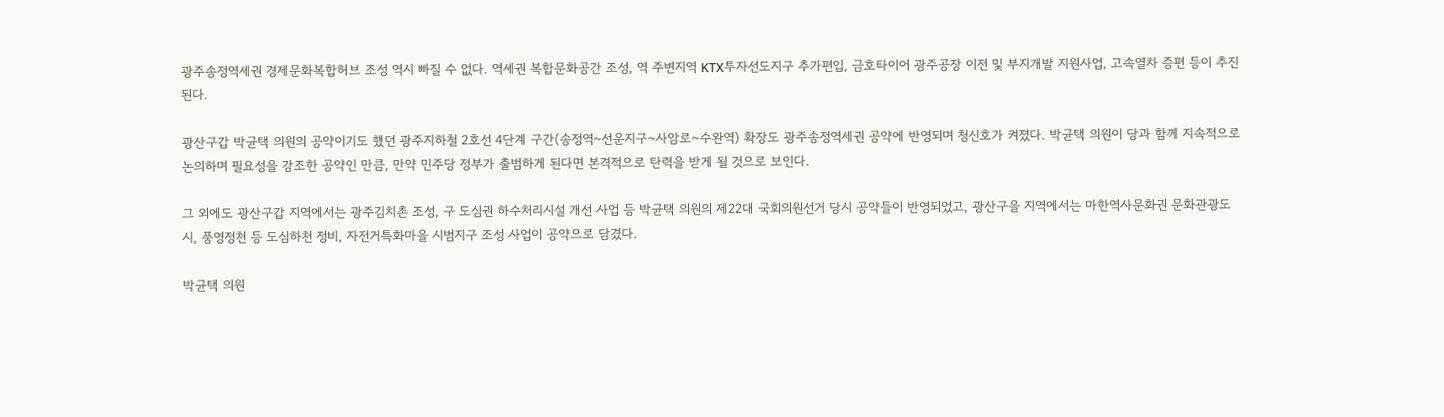광주송정역세권 경제문화복합허브 조성 역시 빠질 수 없다. 역세권 복합문화공간 조성, 역 주변지역 KTX투자선도지구 추가편입, 금호타이어 광주공장 이전 및 부지개발 지원사업, 고속열차 증편 등이 추진된다.

광산구갑 박균택 의원의 공약이기도 했던 광주지하철 2호선 4단계 구간(송정역~선운지구~사암로~수완역) 확장도 광주송정역세권 공약에 반영되며 청신호가 켜졌다. 박균택 의원이 당과 함께 지속적으로 논의하며 필요성을 강조한 공약인 만큼, 만약 민주당 정부가 출범하게 된다면 본격적으로 탄력을 받게 될 것으로 보인다.

그 외에도 광산구갑 지역에서는 광주김치촌 조성, 구 도심권 하수처리시설 개선 사업 등 박균택 의원의 제22대 국회의원선거 당시 공약들이 반영되었고, 광산구을 지역에서는 마한역사문화권 문화관광도시, 풍영정천 등 도심하천 정비, 자전거특화마을 시범지구 조성 사업이 공약으로 담겼다.

박균택 의원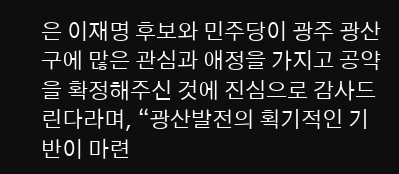은 이재명 후보와 민주당이 광주 광산구에 많은 관심과 애정을 가지고 공약을 확정해주신 것에 진심으로 감사드린다라며, “광산발전의 획기적인 기반이 마련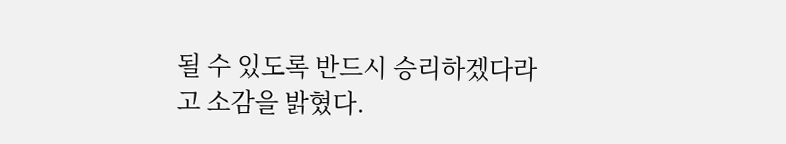될 수 있도록 반드시 승리하겠다라고 소감을 밝혔다.